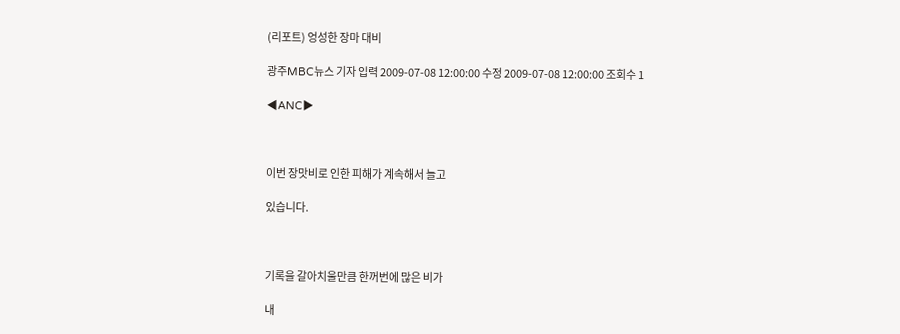(리포트) 엉성한 장마 대비

광주MBC뉴스 기자 입력 2009-07-08 12:00:00 수정 2009-07-08 12:00:00 조회수 1

◀ANC▶



이번 장맛비로 인한 피해가 계속해서 늘고

있습니다.



기록을 갈아치울만큼 한꺼번에 많은 비가

내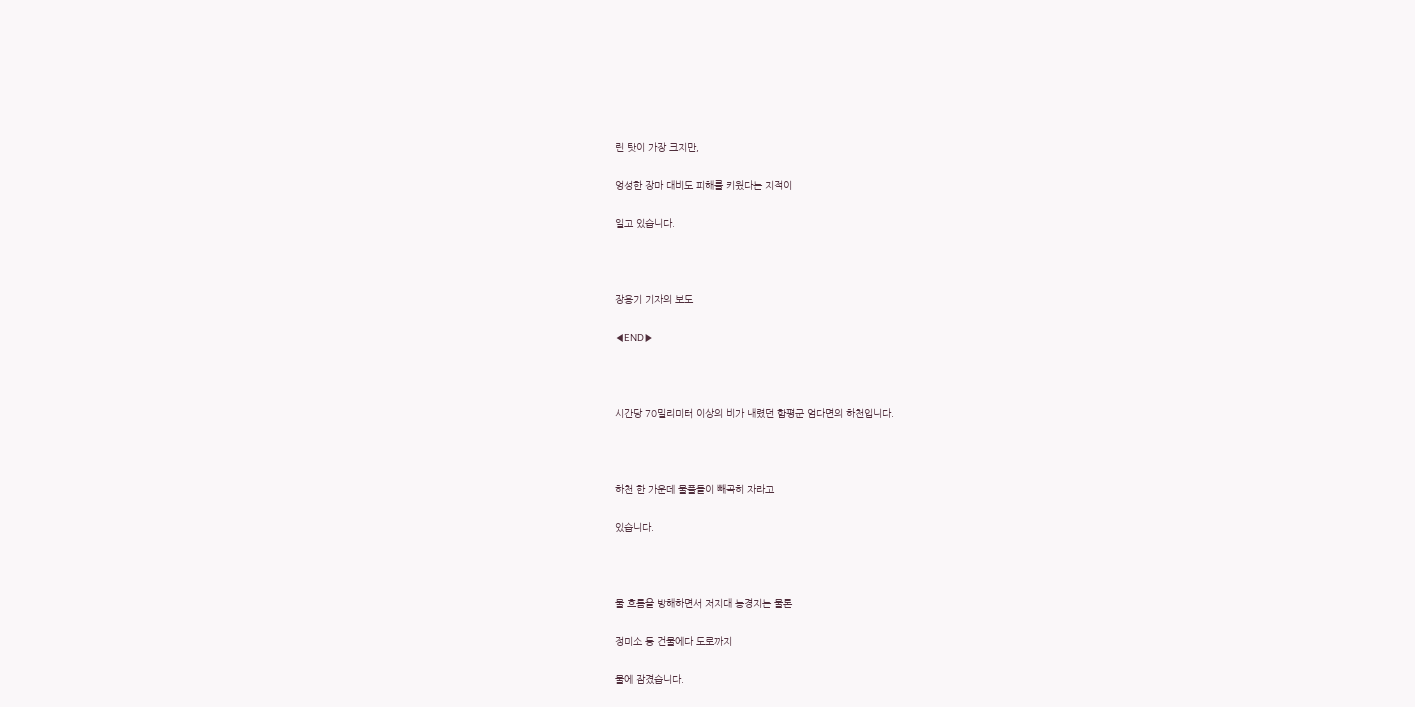린 탓이 가장 크지만,

엉성한 장마 대비도 피해를 키웠다는 지적이

일고 있습니다.



장용기 기자의 보도

◀END▶



시간당 70밀리미터 이상의 비가 내렸던 함평군 엄다면의 하천입니다.



하천 한 가운데 물풀들이 빼곡히 자라고

있습니다.



물 흐름을 방해하면서 저지대 농경지는 물론

정미소 등 건물에다 도로까지

물에 잠겼습니다.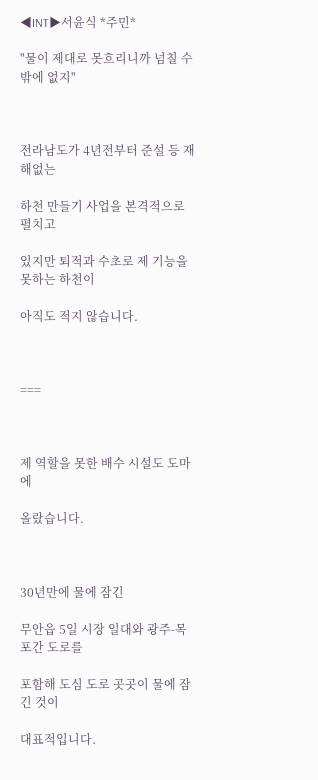◀INT▶서윤식 *주민*

"물이 제대로 못흐리니까 넘칠 수 밖에 없지"



전라남도가 4년전부터 준설 등 재해없는

하천 만들기 사업을 본격적으로 펼치고

있지만 퇴적과 수초로 제 기능을 못하는 하천이

아직도 적지 않습니다.



===



제 역할을 못한 배수 시설도 도마에

올랐습니다.



30년만에 물에 잠긴

무안읍 5일 시장 일대와 광주-목포간 도로를

포함해 도심 도로 곳곳이 물에 잠긴 것이

대표적입니다.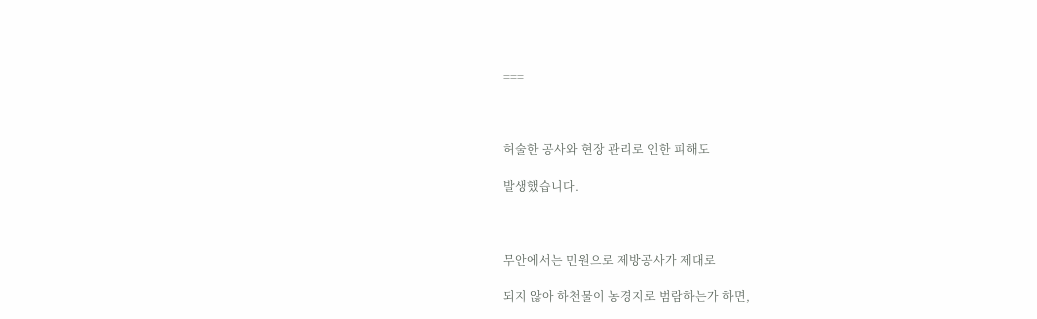===



허술한 공사와 현장 관리로 인한 피해도

발생했습니다.



무안에서는 민원으로 제방공사가 제대로

되지 않아 하천물이 농경지로 범람하는가 하면,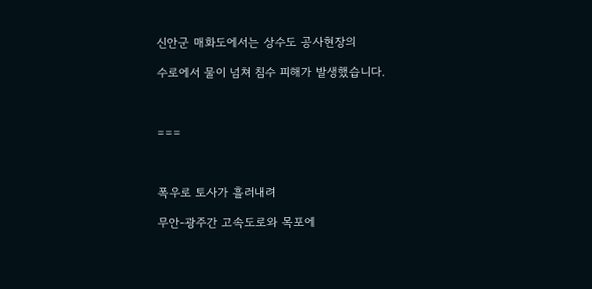신안군 매화도에서는 상수도 공사현장의

수로에서 물이 넘쳐 침수 피해가 발생했습니다.



===



폭우로 토사가 흘러내려

무안-광주간 고속도로와 목포에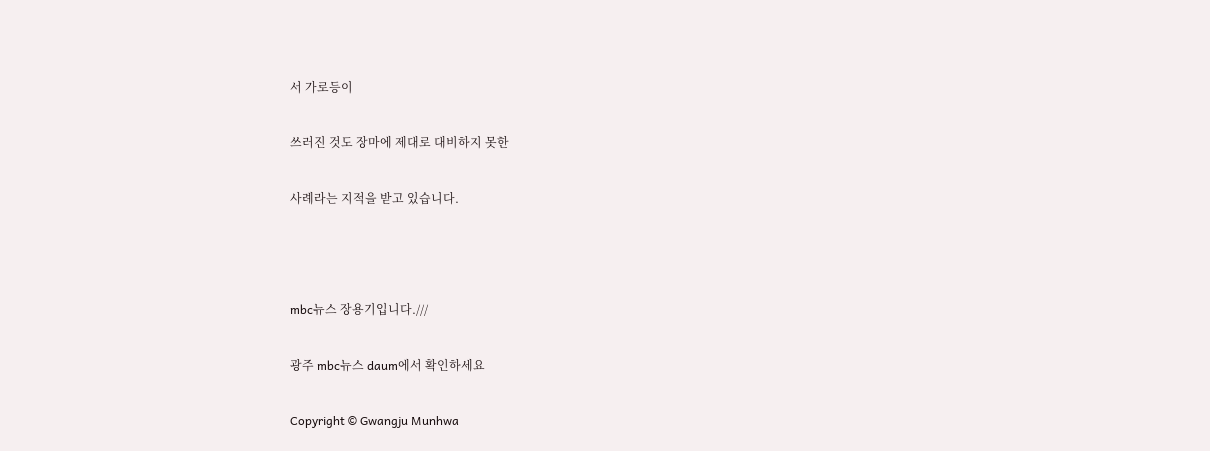서 가로등이

쓰러진 것도 장마에 제대로 대비하지 못한

사례라는 지적을 받고 있습니다.



mbc뉴스 장용기입니다.///

광주 mbc뉴스 daum에서 확인하세요

Copyright © Gwangju Munhwa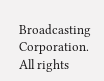Broadcasting Corporation. All rights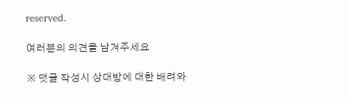reserved.

여러분의 의견을 남겨주세요

※ 댓글 작성시 상대방에 대한 배려와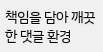책임을 담아 깨끗한 댓글 환경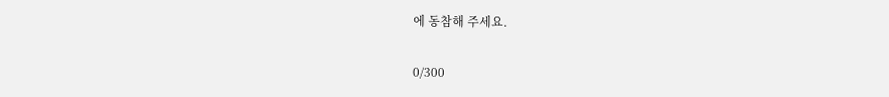에 동참해 주세요.

0/300